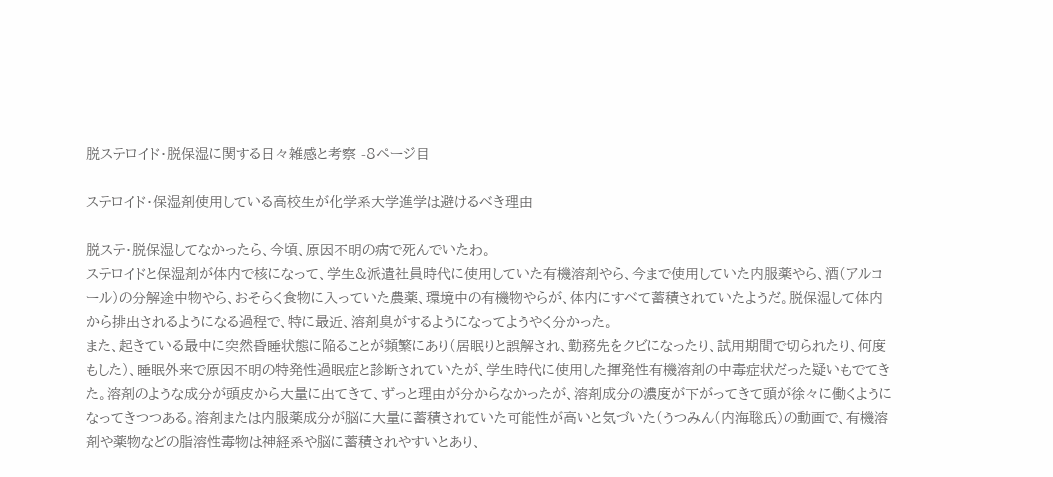脱ステロイド・脱保湿に関する日々雑感と考察 -8ページ目

ステロイド・保湿剤使用している高校生が化学系大学進学は避けるべき理由

脱ステ・脱保湿してなかったら、今頃、原因不明の病で死んでいたわ。
ステロイドと保湿剤が体内で核になって、学生&派遣社員時代に使用していた有機溶剤やら、今まで使用していた内服薬やら、酒(アルコール)の分解途中物やら、おそらく食物に入っていた農薬、環境中の有機物やらが、体内にすべて蓄積されていたようだ。脱保湿して体内から排出されるようになる過程で、特に最近、溶剤臭がするようになってようやく分かった。
また、起きている最中に突然昏睡状態に陥ることが頻繁にあり(居眠りと誤解され、勤務先をクビになったり、試用期間で切られたり、何度もした)、睡眠外来で原因不明の特発性過眠症と診断されていたが、学生時代に使用した揮発性有機溶剤の中毒症状だった疑いもでてきた。溶剤のような成分が頭皮から大量に出てきて、ずっと理由が分からなかったが、溶剤成分の濃度が下がってきて頭が徐々に働くようになってきつつある。溶剤または内服薬成分が脳に大量に蓄積されていた可能性が高いと気づいた(うつみん(内海聡氏)の動画で、有機溶剤や薬物などの脂溶性毒物は神経系や脳に蓄積されやすいとあり、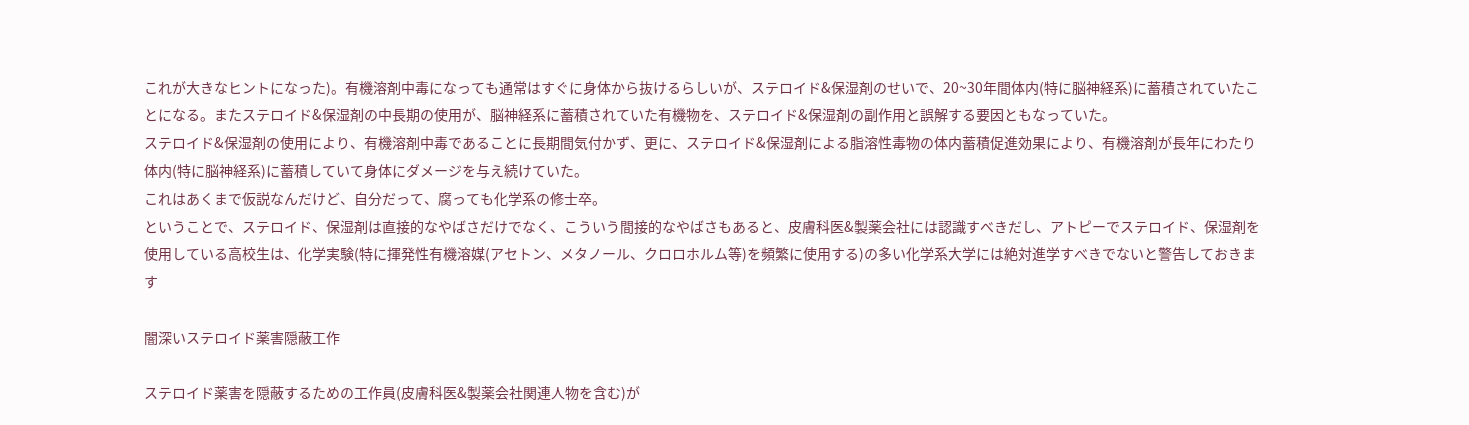これが大きなヒントになった)。有機溶剤中毒になっても通常はすぐに身体から抜けるらしいが、ステロイド&保湿剤のせいで、20~30年間体内(特に脳神経系)に蓄積されていたことになる。またステロイド&保湿剤の中長期の使用が、脳神経系に蓄積されていた有機物を、ステロイド&保湿剤の副作用と誤解する要因ともなっていた。
ステロイド&保湿剤の使用により、有機溶剤中毒であることに長期間気付かず、更に、ステロイド&保湿剤による脂溶性毒物の体内蓄積促進効果により、有機溶剤が長年にわたり体内(特に脳神経系)に蓄積していて身体にダメージを与え続けていた。
これはあくまで仮説なんだけど、自分だって、腐っても化学系の修士卒。
ということで、ステロイド、保湿剤は直接的なやばさだけでなく、こういう間接的なやばさもあると、皮膚科医&製薬会社には認識すべきだし、アトピーでステロイド、保湿剤を使用している高校生は、化学実験(特に揮発性有機溶媒(アセトン、メタノール、クロロホルム等)を頻繁に使用する)の多い化学系大学には絶対進学すべきでないと警告しておきます

闇深いステロイド薬害隠蔽工作

ステロイド薬害を隠蔽するための工作員(皮膚科医&製薬会社関連人物を含む)が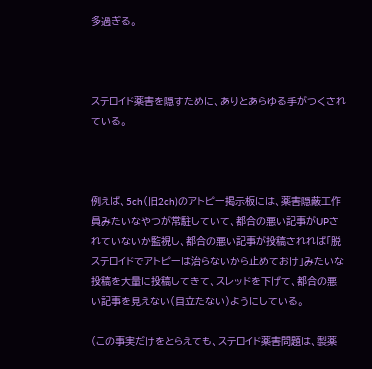多過ぎる。



ステロイド薬害を隠すために、ありとあらゆる手がつくされている。



例えば、5ch(旧2ch)のアトピー掲示板には、薬害隠蔽工作員みたいなやつが常駐していて、都合の悪い記事がUPされていないか監視し、都合の悪い記事が投稿されれば「脱ステロイドでアトピーは治らないから止めておけ」みたいな投稿を大量に投稿してきて、スレッドを下げて、都合の悪い記事を見えない(目立たない)ようにしている。

(この事実だけをとらえても、ステロイド薬害問題は、製薬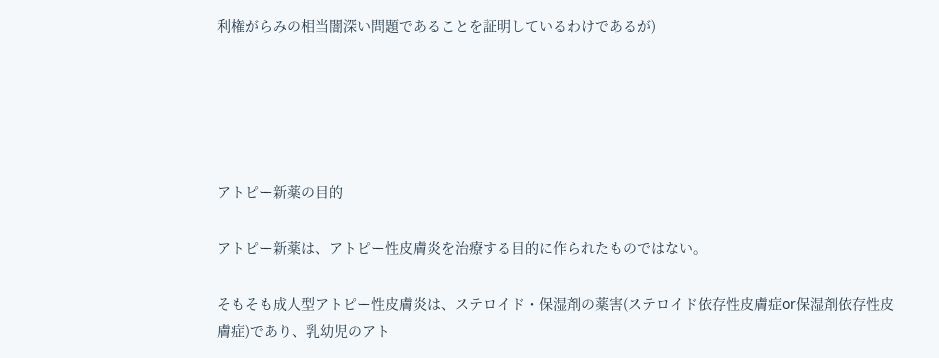利権がらみの相当闇深い問題であることを証明しているわけであるが)





アトピー新薬の目的

アトピー新薬は、アトピー性皮膚炎を治療する目的に作られたものではない。

そもそも成人型アトピー性皮膚炎は、ステロイド・保湿剤の薬害(ステロイド依存性皮膚症or保湿剤依存性皮膚症)であり、乳幼児のアト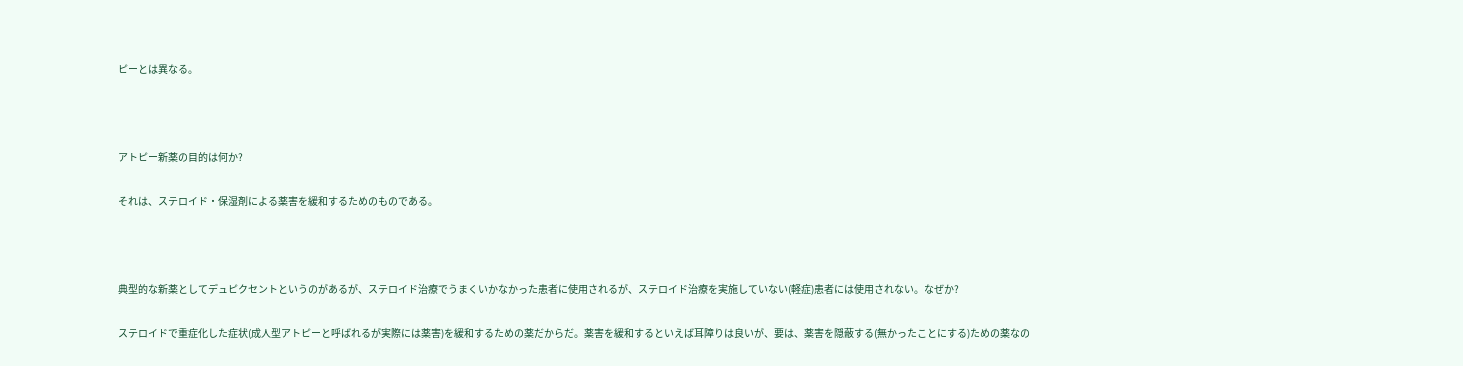ピーとは異なる。



アトピー新薬の目的は何か?

それは、ステロイド・保湿剤による薬害を緩和するためのものである。



典型的な新薬としてデュピクセントというのがあるが、ステロイド治療でうまくいかなかった患者に使用されるが、ステロイド治療を実施していない(軽症)患者には使用されない。なぜか?

ステロイドで重症化した症状(成人型アトピーと呼ばれるが実際には薬害)を緩和するための薬だからだ。薬害を緩和するといえば耳障りは良いが、要は、薬害を隠蔽する(無かったことにする)ための薬なの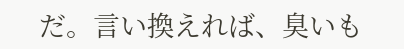だ。言い換えれば、臭いも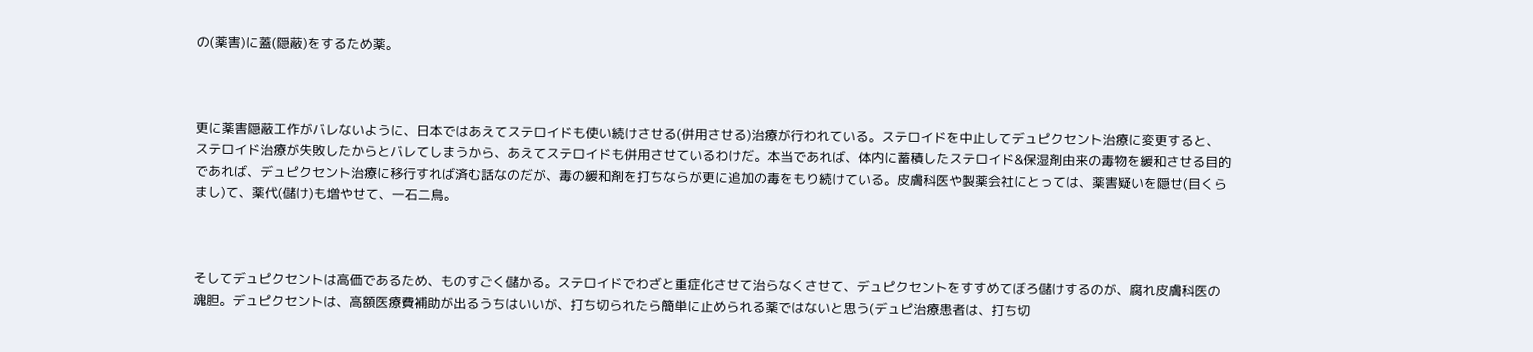の(薬害)に蓋(隠蔽)をするため薬。



更に薬害隠蔽工作がバレないように、日本ではあえてステロイドも使い続けさせる(併用させる)治療が行われている。ステロイドを中止してデュピクセント治療に変更すると、ステロイド治療が失敗したからとバレてしまうから、あえてステロイドも併用させているわけだ。本当であれば、体内に蓄積したステロイド&保湿剤由来の毒物を緩和させる目的であれば、デュピクセント治療に移行すれば済む話なのだが、毒の緩和剤を打ちならが更に追加の毒をもり続けている。皮膚科医や製薬会社にとっては、薬害疑いを隠せ(目くらまし)て、薬代(儲け)も増やせて、一石二鳥。



そしてデュピクセントは高価であるため、ものすごく儲かる。ステロイドでわざと重症化させて治らなくさせて、デュピクセントをすすめてぼろ儲けするのが、腐れ皮膚科医の魂胆。デュピクセントは、高額医療費補助が出るうちはいいが、打ち切られたら簡単に止められる薬ではないと思う(デュピ治療患者は、打ち切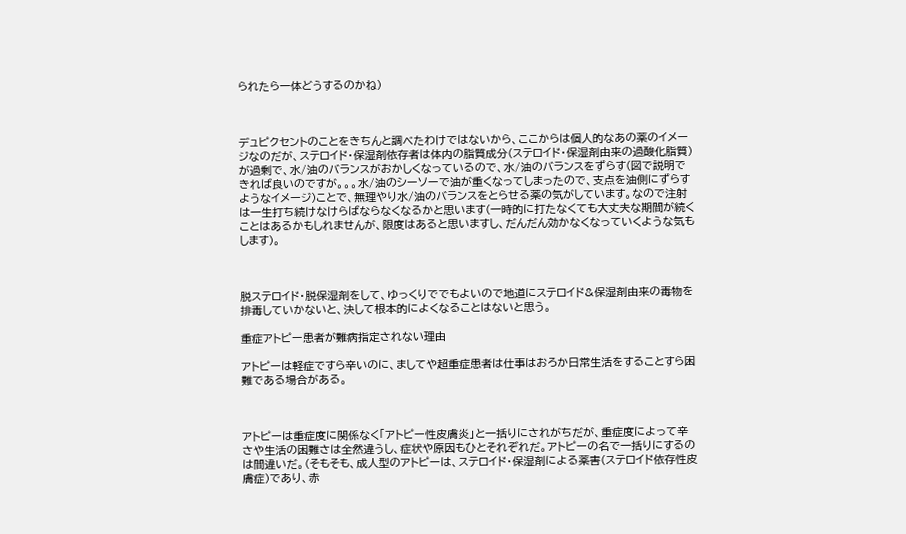られたら一体どうするのかね)



デュピクセントのことをきちんと調べたわけではないから、ここからは個人的なあの薬のイメージなのだが、ステロイド・保湿剤依存者は体内の脂質成分(ステロイド・保湿剤由来の過酸化脂質)が過剰で、水/油のバランスがおかしくなっているので、水/油のバランスをずらす(図で説明できれば良いのですが。。。水/油のシーソーで油が重くなってしまったので、支点を油側にずらすようなイメージ)ことで、無理やり水/油のバランスをとらせる薬の気がしています。なので注射は一生打ち続けなけらばならなくなるかと思います(一時的に打たなくても大丈夫な期間が続くことはあるかもしれませんが、限度はあると思いますし、だんだん効かなくなっていくような気もします)。



脱ステロイド・脱保湿剤をして、ゆっくりででもよいので地道にステロイド&保湿剤由来の毒物を排毒していかないと、決して根本的によくなることはないと思う。

重症アトピー患者が難病指定されない理由

アトピーは軽症ですら辛いのに、ましてや超重症患者は仕事はおろか日常生活をすることすら困難である場合がある。



アトピーは重症度に関係なく「アトピー性皮膚炎」と一括りにされがちだが、重症度によって辛さや生活の困難さは全然違うし、症状や原因もひとそれぞれだ。アトピーの名で一括りにするのは間違いだ。(そもそも、成人型のアトピーは、ステロイド・保湿剤による薬害(ステロイド依存性皮膚症)であり、赤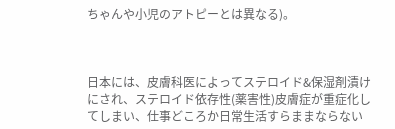ちゃんや小児のアトピーとは異なる)。



日本には、皮膚科医によってステロイド&保湿剤漬けにされ、ステロイド依存性(薬害性)皮膚症が重症化してしまい、仕事どころか日常生活すらままならない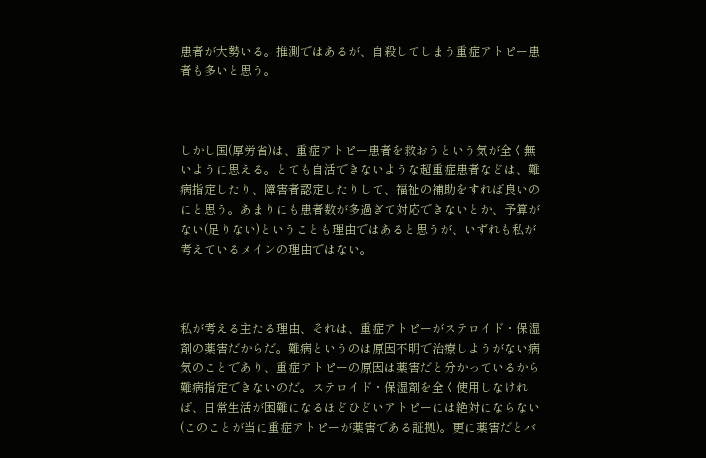患者が大勢いる。推測ではあるが、自殺してしまう重症アトピー患者も多いと思う。



しかし国(厚労省)は、重症アトピー患者を救おうという気が全く無いように思える。とても自活できないような超重症患者などは、難病指定したり、障害者認定したりして、福祉の補助をすれば良いのにと思う。あまりにも患者数が多過ぎて対応できないとか、予算がない(足りない)ということも理由ではあると思うが、いずれも私が考えているメインの理由ではない。



私が考える主たる理由、それは、重症アトピーがステロイド・保湿剤の薬害だからだ。難病というのは原因不明で治療しようがない病気のことであり、重症アトピーの原因は薬害だと分かっているから難病指定できないのだ。ステロイド・保湿剤を全く使用しなければ、日常生活が困難になるほどひどいアトピーには絶対にならない(このことが当に重症アトピーが薬害である証拠)。更に薬害だとバ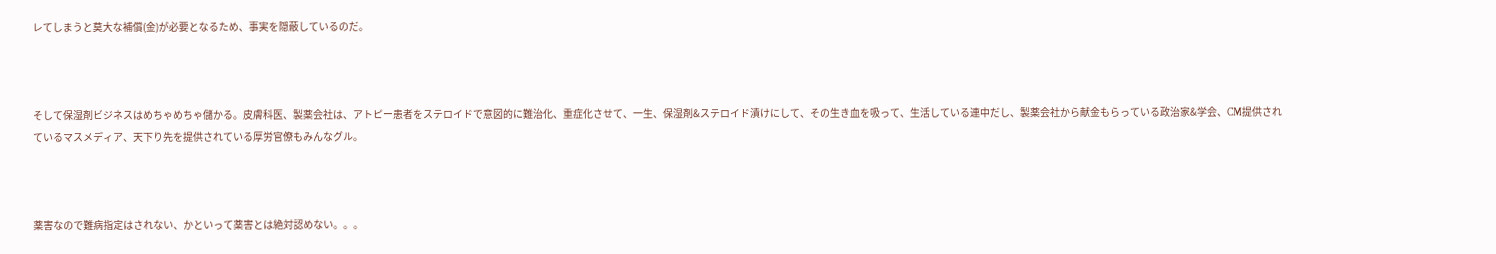レてしまうと莫大な補償(金)が必要となるため、事実を隠蔽しているのだ。



そして保湿剤ビジネスはめちゃめちゃ儲かる。皮膚科医、製薬会社は、アトピー患者をステロイドで意図的に難治化、重症化させて、一生、保湿剤&ステロイド漬けにして、その生き血を吸って、生活している連中だし、製薬会社から献金もらっている政治家&学会、CM提供されているマスメディア、天下り先を提供されている厚労官僚もみんなグル。



薬害なので難病指定はされない、かといって薬害とは絶対認めない。。。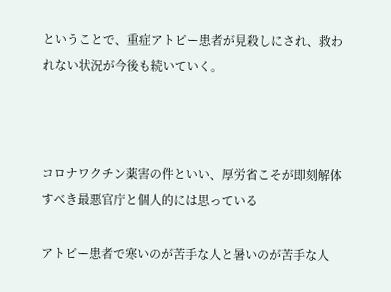ということで、重症アトピー患者が見殺しにされ、救われない状況が今後も続いていく。



コロナワクチン薬害の件といい、厚労省こそが即刻解体すべき最悪官庁と個人的には思っている

アトピー患者で寒いのが苦手な人と暑いのが苦手な人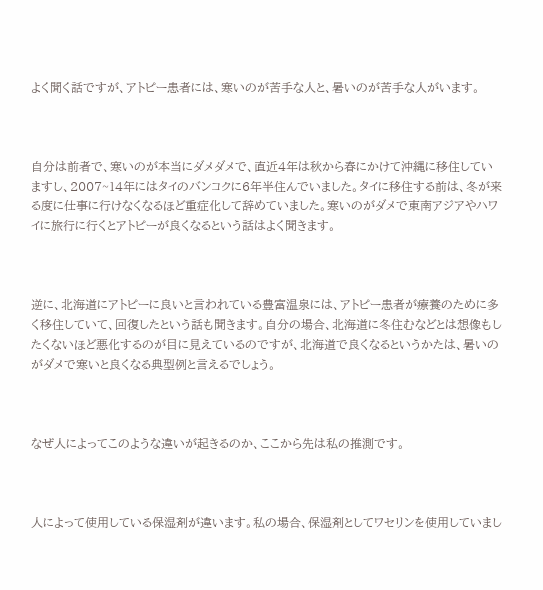よく聞く話ですが、アトピー患者には、寒いのが苦手な人と、暑いのが苦手な人がいます。



自分は前者で、寒いのが本当にダメダメで、直近4年は秋から春にかけて沖縄に移住していますし、2007~14年にはタイのバンコクに6年半住んでいました。タイに移住する前は、冬が来る度に仕事に行けなくなるほど重症化して辞めていました。寒いのがダメで東南アジアやハワイに旅行に行くとアトピーが良くなるという話はよく聞きます。



逆に、北海道にアトピーに良いと言われている豊富温泉には、アトピー患者が療養のために多く移住していて、回復したという話も聞きます。自分の場合、北海道に冬住むなどとは想像もしたくないほど悪化するのが目に見えているのですが、北海道で良くなるというかたは、暑いのがダメで寒いと良くなる典型例と言えるでしょう。



なぜ人によってこのような違いが起きるのか、ここから先は私の推測です。



人によって使用している保湿剤が違います。私の場合、保湿剤としてワセリンを使用していまし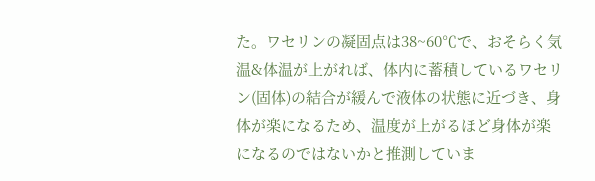た。ワセリンの凝固点は38~60℃で、おそらく気温&体温が上がれば、体内に蓄積しているワセリン(固体)の結合が緩んで液体の状態に近づき、身体が楽になるため、温度が上がるほど身体が楽になるのではないかと推測していま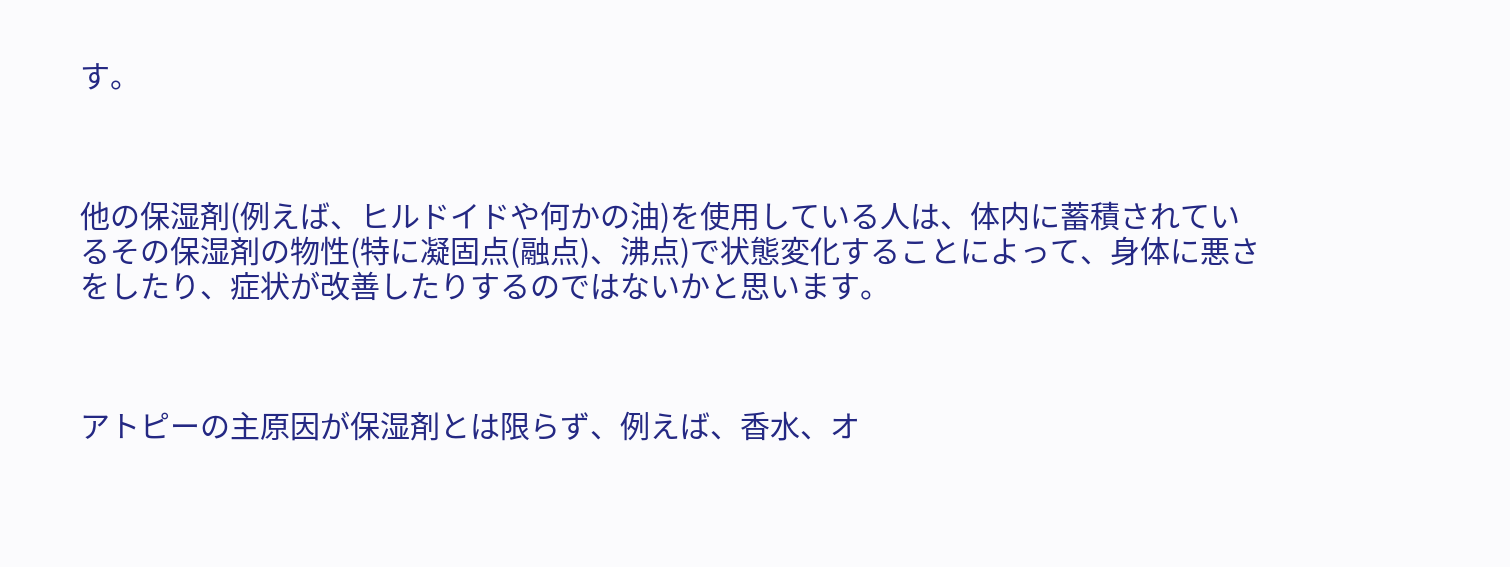す。



他の保湿剤(例えば、ヒルドイドや何かの油)を使用している人は、体内に蓄積されているその保湿剤の物性(特に凝固点(融点)、沸点)で状態変化することによって、身体に悪さをしたり、症状が改善したりするのではないかと思います。



アトピーの主原因が保湿剤とは限らず、例えば、香水、オ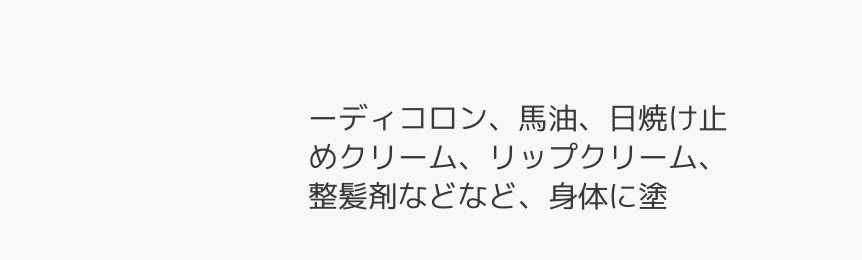ーディコロン、馬油、日焼け止めクリーム、リップクリーム、整髪剤などなど、身体に塗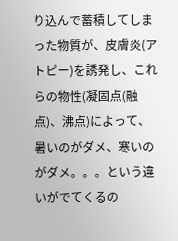り込んで蓄積してしまった物質が、皮膚炎(アトピー)を誘発し、これらの物性(凝固点(融点)、沸点)によって、暑いのがダメ、寒いのがダメ。。。という違いがでてくるの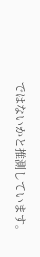ではないかと推測しています。